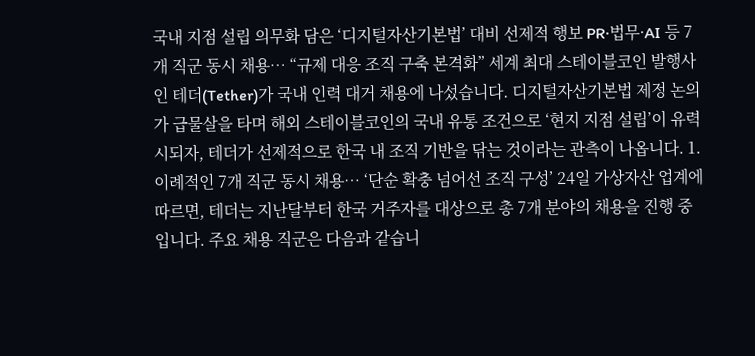국내 지점 설립 의무화 담은 ‘디지털자산기본법’ 대비 선제적 행보 PR·법무·AI 등 7개 직군 동시 채용… “규제 대응 조직 구축 본격화” 세계 최대 스테이블코인 발행사인 테더(Tether)가 국내 인력 대거 채용에 나섰습니다. 디지털자산기본법 제정 논의가 급물살을 타며 해외 스테이블코인의 국내 유통 조건으로 ‘현지 지점 설립’이 유력시되자, 테더가 선제적으로 한국 내 조직 기반을 닦는 것이라는 관측이 나옵니다. 1.
이례적인 7개 직군 동시 채용… ‘단순 확충 넘어선 조직 구성’ 24일 가상자산 업계에 따르면, 테더는 지난달부터 한국 거주자를 대상으로 총 7개 분야의 채용을 진행 중입니다. 주요 채용 직군은 다음과 같습니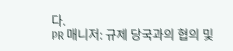다.
PR 매니저: 규제 당국과의 협의 및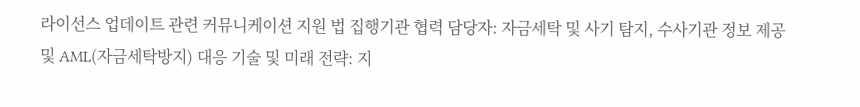라이선스 업데이트 관련 커뮤니케이션 지원 법 집행기관 협력 담당자: 자금세탁 및 사기 탐지, 수사기관 정보 제공 및 AML(자금세탁방지) 대응 기술 및 미래 전략: 지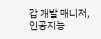갑 개발 매니저, 인공지능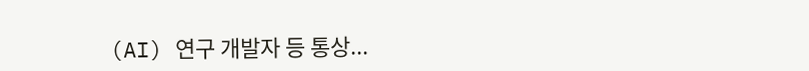(AI) 연구 개발자 등 통상...